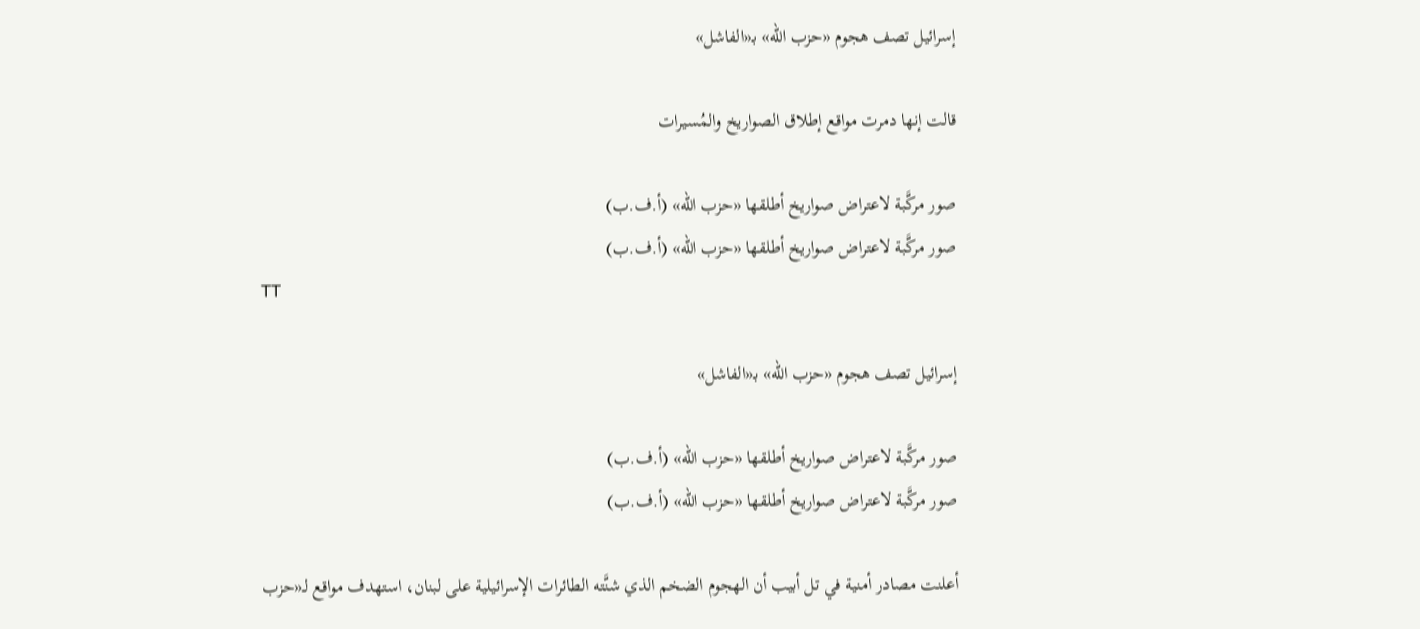إسرائيل تصف هجوم «حزب الله» بـ«الفاشل»

قالت إنها دمرت مواقع إطلاق الصواريخ والمُسيرات

صور مركَّبة لاعتراض صواريخ أطلقها «حزب الله» (أ.ف.ب)
صور مركَّبة لاعتراض صواريخ أطلقها «حزب الله» (أ.ف.ب)
TT

إسرائيل تصف هجوم «حزب الله» بـ«الفاشل»

صور مركَّبة لاعتراض صواريخ أطلقها «حزب الله» (أ.ف.ب)
صور مركَّبة لاعتراض صواريخ أطلقها «حزب الله» (أ.ف.ب)

أعلنت مصادر أمنية في تل أبيب أن الهجوم الضخم الذي شنَّته الطائرات الإسرائيلية على لبنان، استهدف مواقع لـ«حزب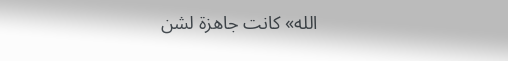الله» كانت جاهزة لشن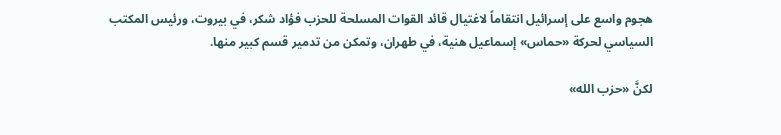هجوم واسع على إسرائيل انتقاماً لاغتيال قائد القوات المسلحة للحزب فؤاد شكر، في بيروت، ورئيس المكتب السياسي لحركة «حماس» إسماعيل هنية، في طهران، وتمكن من تدمير قسم كبير منها.

لكنَّ «حزب الله»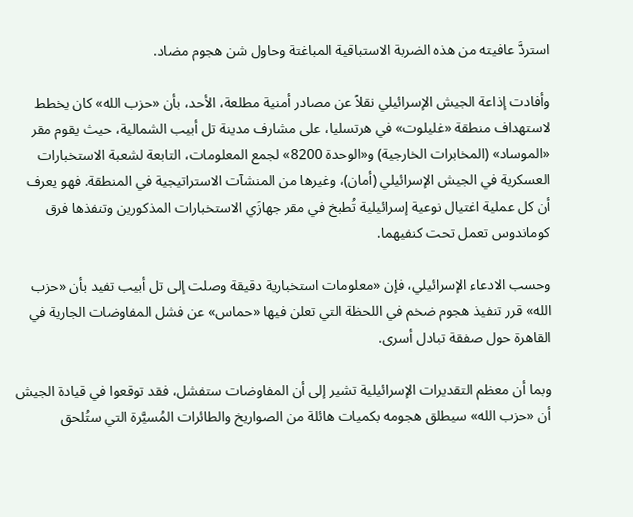استردَّ عافيته من هذه الضربة الاستباقية المباغتة وحاول شن هجوم مضاد.

وأفادت إذاعة الجيش الإسرائيلي نقلاً عن مصادر أمنية مطلعة، الأحد، بأن «حزب الله» كان يخطط لاستهداف منطقة «غليلوت» في هرتسليا، على مشارف مدينة تل أبيب الشمالية، حيث يقوم مقر «الموساد» (المخابرات الخارجية) و«الوحدة 8200» لجمع المعلومات، التابعة لشعبة الاستخبارات العسكرية في الجيش الإسرائيلي (أمان)، وغيرها من المنشآت الاستراتيجية في المنطقة. فهو يعرف أن كل عملية اغتيال نوعية إسرائيلية تُطبخ في مقر جهازَي الاستخبارات المذكورين وتنفذها فرق كوماندوس تعمل تحت كنفيهما.

وحسب الادعاء الإسرائيلي، فإن «معلومات استخبارية دقيقة وصلت إلى تل أبيب تفيد بأن «حزب الله» قرر تنفيذ هجوم ضخم في اللحظة التي تعلن فيها «حماس» عن فشل المفاوضات الجارية في القاهرة حول صفقة تبادل أسرى.

وبما أن معظم التقديرات الإسرائيلية تشير إلى أن المفاوضات ستفشل، فقد توقعوا في قيادة الجيش أن «حزب الله» سيطلق هجومه بكميات هائلة من الصواريخ والطائرات المُسيَّرة التي ستُلحق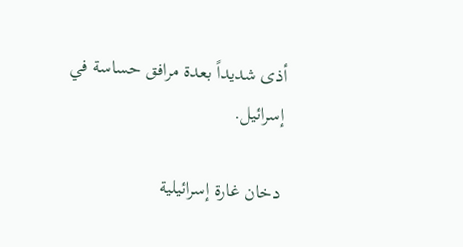أذى شديداً بعدة مرافق حساسة في إسرائيل.

دخان غارة إسرائيلية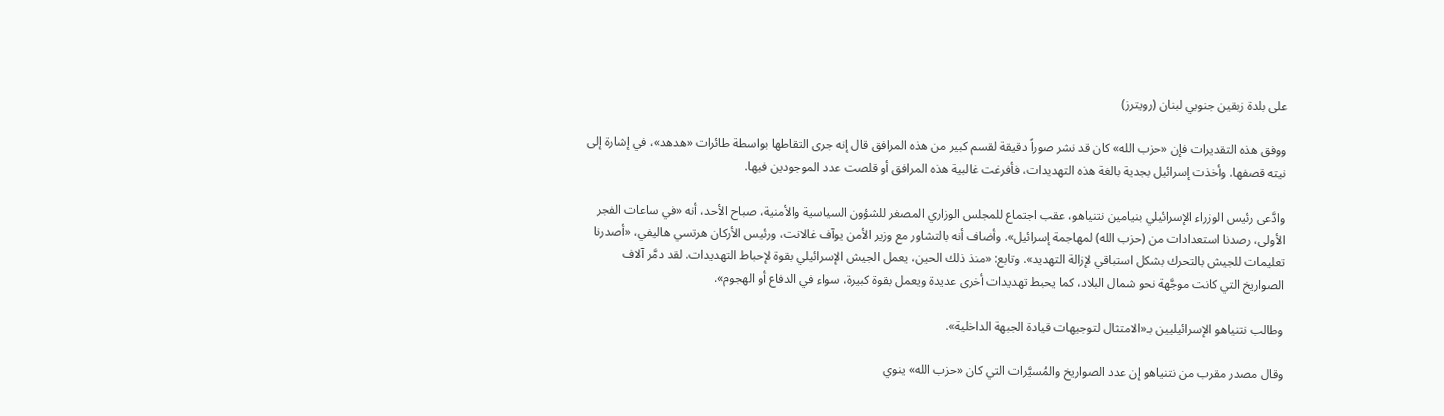على بلدة زبقين جنوبي لبنان (رويترز)

ووفق هذه التقديرات فإن «حزب الله» كان قد نشر صوراً دقيقة لقسم كبير من هذه المرافق قال إنه جرى التقاطها بواسطة طائرات «هدهد»، في إشارة إلى نيته قصفها. وأخذت إسرائيل بجدية بالغة هذه التهديدات، فأفرغت غالبية هذه المرافق أو قلصت عدد الموجودين فيها.

وادَّعى رئيس الوزراء الإسرائيلي بنيامين نتنياهو، عقب اجتماع للمجلس الوزاري المصغر للشؤون السياسية والأمنية، صباح الأحد، أنه «في ساعات الفجر الأولى، رصدنا استعدادات من (حزب الله) لمهاجمة إسرائيل». وأضاف أنه بالتشاور مع وزير الأمن يوآف غالانت، ورئيس الأركان هرتسي هاليفي، «أصدرنا تعليمات للجيش بالتحرك بشكل استباقي لإزالة التهديد». وتابع: «منذ ذلك الحين، يعمل الجيش الإسرائيلي بقوة لإحباط التهديدات. لقد دمَّر آلاف الصواريخ التي كانت موجَّهة نحو شمال البلاد، كما يحبط تهديدات أخرى عديدة ويعمل بقوة كبيرة، سواء في الدفاع أو الهجوم».

وطالب نتنياهو الإسرائيليين بـ«الامتثال لتوجيهات قيادة الجبهة الداخلية».

وقال مصدر مقرب من نتنياهو إن عدد الصواريخ والمُسيَّرات التي كان «حزب الله» ينوي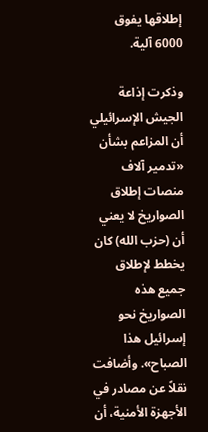إطلاقها يفوق 6000 آلية.

وذكرت إذاعة الجيش الإسرائيلي أن المزاعم بشأن «تدمير آلاف منصات إطلاق الصواريخ لا يعني أن (حزب الله) كان يخطط لإطلاق جميع هذه الصواريخ نحو إسرائيل هذا الصباح». وأضافت نقلاً عن مصادر في الأجهزة الأمنية، أن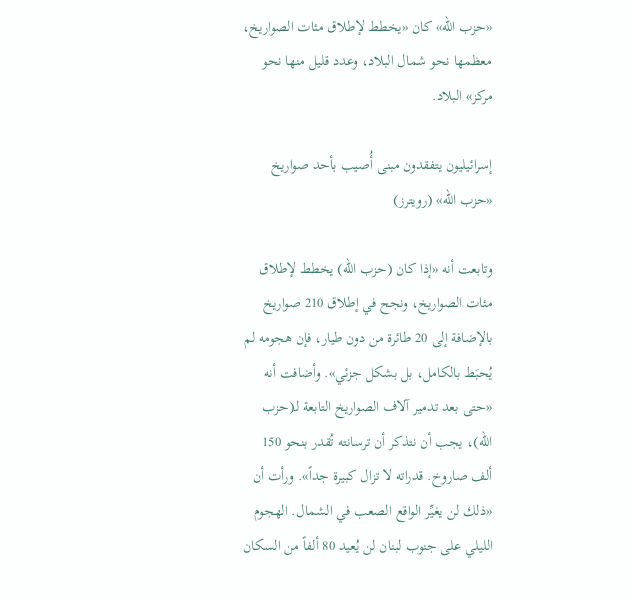«حزب الله» كان «يخطط لإطلاق مئات الصواريخ، معظمها نحو شمال البلاد، وعدد قليل منها نحو مركز» البلاد.

إسرائيليون يتفقدون مبنى أُصيب بأحد صواريخ «حزب الله» (رويترز)

وتابعت أنه «إذا كان (حزب الله) يخطط لإطلاق مئات الصواريخ، ونجح في إطلاق 210 صواريخ بالإضافة إلى 20 طائرة من دون طيار، فإن هجومه لم يُحبَط بالكامل، بل بشكل جزئي». وأضافت أنه «حتى بعد تدمير آلاف الصواريخ التابعة لـ(حزب الله)، يجب أن نتذكر أن ترسانته تُقدر بنحو 150 ألف صاروخ. قدراته لا تزال كبيرة جداً». ورأت أن «ذلك لن يغيِّر الواقع الصعب في الشمال. الهجوم الليلي على جنوب لبنان لن يُعيد 80 ألفاً من السكان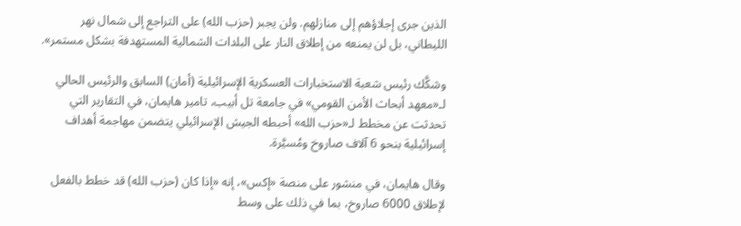الذين جرى إجلاؤهم إلى منازلهم. ولن يجبر (حزب الله) على التراجع إلى شمال نهر الليطاني، بل لن يمنعه من إطلاق النار على البلدات الشمالية المستهدفة بشكل مستمر».

وشكَّك رئيس شعبة الاستخبارات العسكرية الإسرائيلية (أمان) السابق والرئيس الحالي لـ«معهد أبحاث الأمن القومي» في جامعة تل أبيب، تامير هايمان، في التقارير التي تحدثت عن مخطط لـ«حزب الله» أحبطه الجيش الإسرائيلي يتضمن مهاجمة أهداف إسرائيلية بنحو 6 آلاف صاروخ ومُسيَّرة.

وقال هايمان، في منشور على منصة «إكس»، إنه «إذا كان (حزب الله) قد خطط بالفعل لإطلاق 6000 صاروخ، بما في ذلك على وسط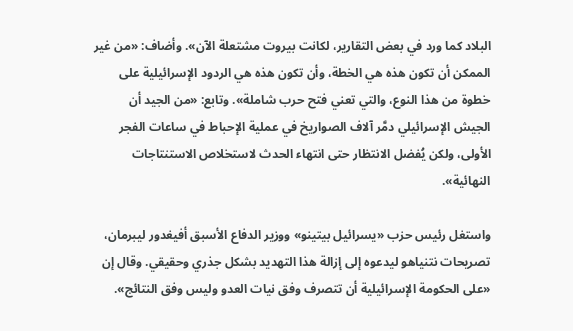البلاد كما ورد في بعض التقارير، لكانت بيروت مشتعلة الآن». وأضاف: «من غير الممكن أن تكون هذه هي الخطة، وأن تكون هذه هي الردود الإسرائيلية على خطوة من هذا النوع، والتي تعني فتح حرب شاملة». وتابع: «من الجيد أن الجيش الإسرائيلي دمَّر آلاف الصواريخ في عملية الإحباط في ساعات الفجر الأولى، ولكن يُفضل الانتظار حتى انتهاء الحدث لاستخلاص الاستنتاجات النهائية».

واستغل رئيس حزب «يسرائيل بيتينو» ووزير الدفاع الأسبق أفيغدور ليبرمان، تصريحات نتنياهو ليدعوه إلى إزالة هذا التهديد بشكل جذري وحقيقي. وقال إن «على الحكومة الإسرائيلية أن تتصرف وفق نيات العدو وليس وفق النتائج».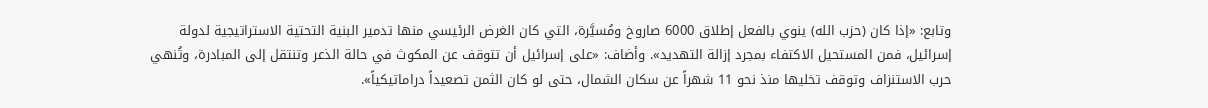وتابع: «إذا كان (حزب الله) ينوي بالفعل إطلاق 6000 صاروخ ومُسيَّرة، التي كان الغرض الرئيسي منها تدمير البنية التحتية الاستراتيجية لدولة إسرائيل، فمن المستحيل الاكتفاء بمجرد إزالة التهديد». وأضاف: «على إسرائيل أن تتوقف عن المكوث في حالة الذعر وتنتقل إلى المبادرة، وتُنهي حرب الاستنزاف وتوقف تخليها منذ نحو 11 شهراً عن سكان الشمال، حتى لو كان الثمن تصعيداً دراماتيكياً».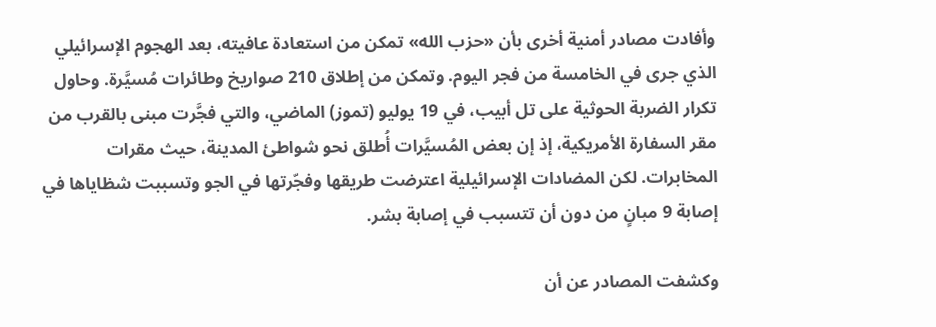وأفادت مصادر أمنية أخرى بأن «حزب الله» تمكن من استعادة عافيته، بعد الهجوم الإسرائيلي الذي جرى في الخامسة من فجر اليوم. وتمكن من إطلاق 210 صواريخ وطائرات مُسيَّرة. وحاول تكرار الضربة الحوثية على تل أبيب، في 19 يوليو (تموز) الماضي، والتي فجَّرت مبنى بالقرب من مقر السفارة الأمريكية، إذ إن بعض المُسيَّرات أُطلق نحو شواطئ المدينة، حيث مقرات المخابرات. لكن المضادات الإسرائيلية اعترضت طريقها وفجّرتها في الجو وتسببت شظاياها في إصابة 9 مبانٍ من دون أن تتسبب في إصابة بشر.

وكشفت المصادر عن أن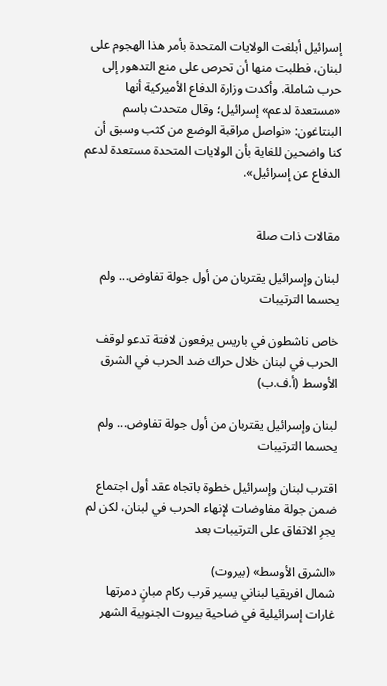إسرائيل أبلغت الولايات المتحدة بأمر هذا الهجوم على لبنان، فطلبت منها أن تحرص على منع التدهور إلى حرب شاملة. وأكدت وزارة الدفاع الأميركية أنها «مستعدة لدعم» إسرائيل؛ وقال متحدث باسم البنتاغون: «نواصل مراقبة الوضع من كثب وسبق أن كنا واضحين للغاية بأن الولايات المتحدة مستعدة لدعم الدفاع عن إسرائيل».


مقالات ذات صلة

لبنان وإسرائيل يقتربان من أول جولة تفاوض... ولم يحسما الترتيبات

خاص ناشطون في باريس يرفعون لافتة تدعو لوقف الحرب في لبنان خلال حراك ضد الحرب في الشرق الأوسط (أ.ف.ب)

لبنان وإسرائيل يقتربان من أول جولة تفاوض... ولم يحسما الترتيبات

اقترب لبنان وإسرائيل خطوة باتجاه عقد أول اجتماع ضمن جولة مفاوضات لإنهاء الحرب في لبنان، لكن لم يجرِ الاتفاق على الترتيبات بعد

«الشرق الأوسط» (بيروت)
شمال افريقيا لبناني يسير قرب ركام مبانٍ دمرتها غارات إسرائيلية في ضاحية بيروت الجنوبية الشهر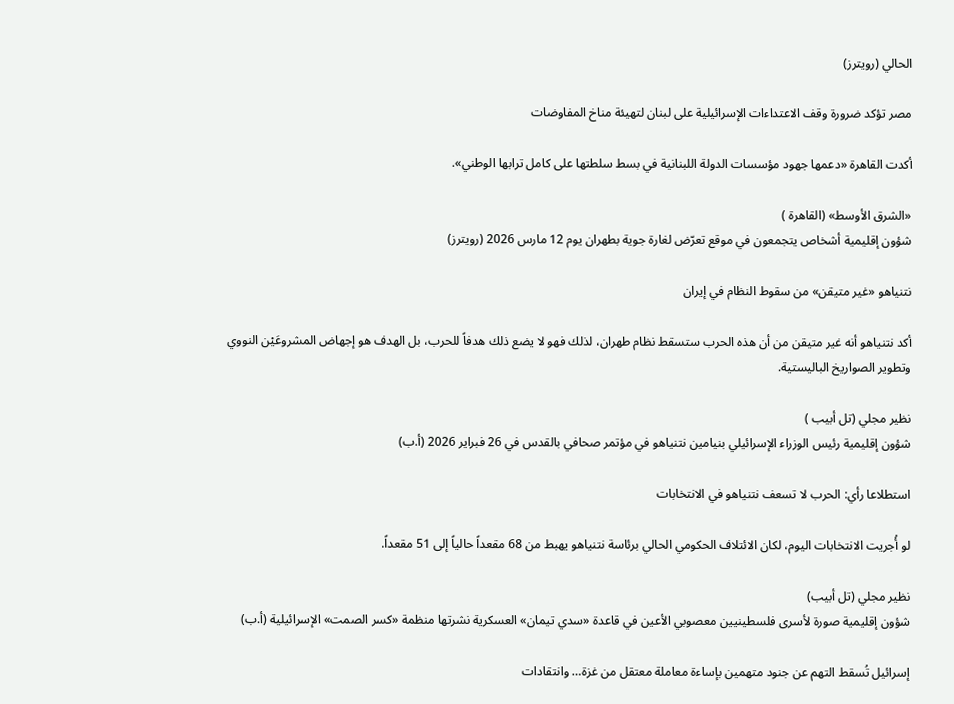الحالي (رويترز)

مصر تؤكد ضرورة وقف الاعتداءات الإسرائيلية على لبنان لتهيئة مناخ المفاوضات

أكدت القاهرة «دعمها جهود مؤسسات الدولة اللبنانية في بسط سلطتها على كامل ترابها الوطني».

«الشرق الأوسط» (القاهرة )
شؤون إقليمية أشخاص يتجمعون في موقع تعرّض لغارة جوية بطهران يوم 12 مارس 2026 (رويترز)

نتنياهو «غير متيقن» من سقوط النظام في إيران

أكد نتنياهو أنه غير متيقن من أن هذه الحرب ستسقط نظام طهران، لذلك فهو لا يضع ذلك هدفاً للحرب، بل الهدف هو إجهاض المشروعَيْن النووي وتطوير الصواريخ الباليستية.

نظير مجلي (تل أبيب )
شؤون إقليمية رئيس الوزراء الإسرائيلي بنيامين نتنياهو في مؤتمر صحافي بالقدس في 26 فبراير 2026 (أ.ب)

استطلاعا رأي: الحرب لا تسعف نتنياهو في الانتخابات

لو أُجريت الانتخابات اليوم، لكان الائتلاف الحكومي الحالي برئاسة نتنياهو يهبط من 68 مقعداً حالياً إلى 51 مقعداً.

نظير مجلي (تل أبيب)
شؤون إقليمية صورة لأسرى فلسطينيين معصوبي الأعين في قاعدة «سدي تيمان» العسكرية نشرتها منظمة «كسر الصمت» الإسرائيلية (أ.ب)

إسرائيل تُسقط التهم عن جنود متهمين بإساءة معاملة معتقل من غزة… وانتقادات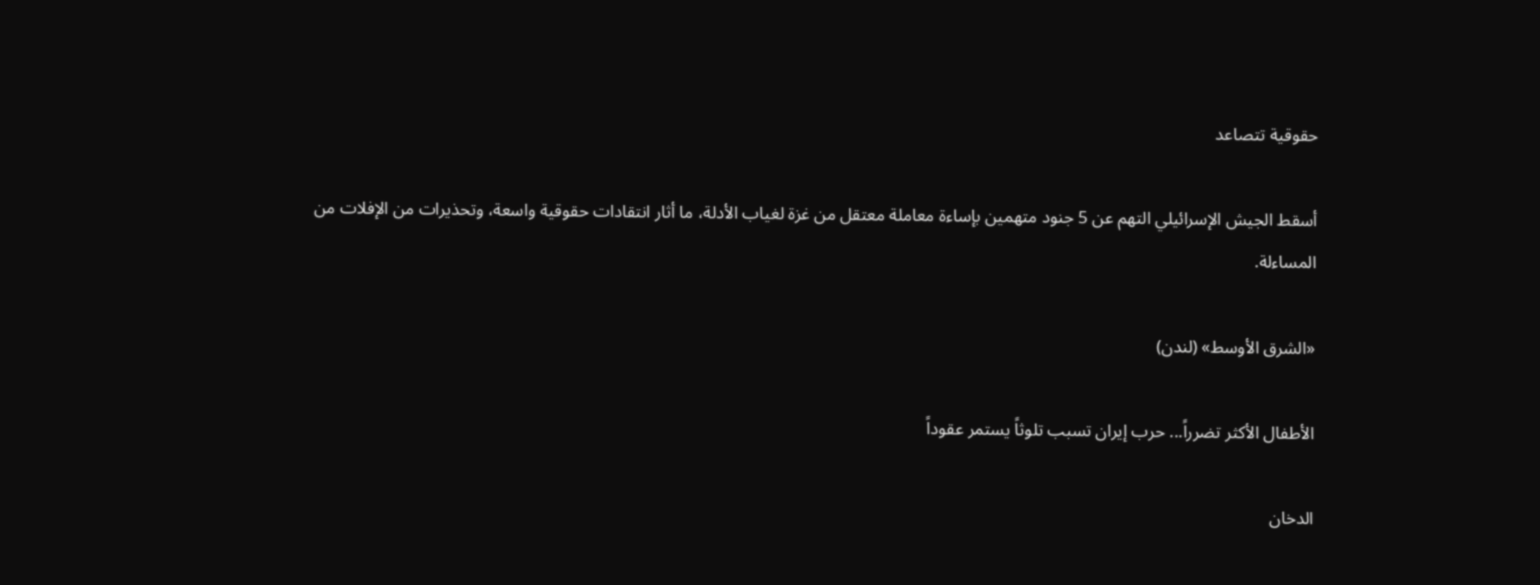حقوقية تتصاعد

أسقط الجيش الإسرائيلي التهم عن 5 جنود متهمين بإساءة معاملة معتقل من غزة لغياب الأدلة، ما أثار انتقادات حقوقية واسعة، وتحذيرات من الإفلات من المساءلة.

«الشرق الأوسط» (لندن)

الأطفال الأكثر تضرراً... حرب إيران تسبب تلوثاً يستمر عقوداً

الدخان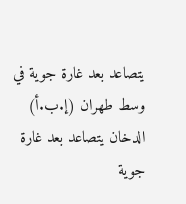يتصاعد بعد غارة جوية في وسط طهران (إ.ب.أ)
الدخان يتصاعد بعد غارة جوية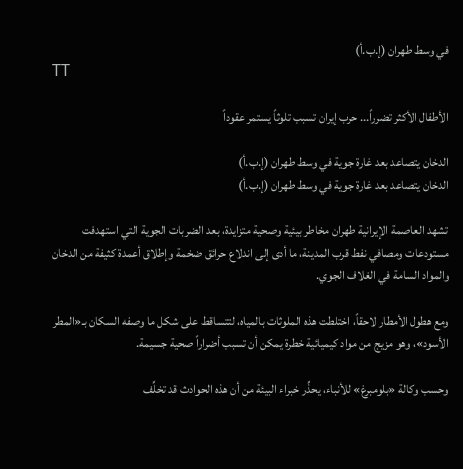في وسط طهران (إ.ب.أ)
TT

الأطفال الأكثر تضرراً... حرب إيران تسبب تلوثاً يستمر عقوداً

الدخان يتصاعد بعد غارة جوية في وسط طهران (إ.ب.أ)
الدخان يتصاعد بعد غارة جوية في وسط طهران (إ.ب.أ)

تشهد العاصمة الإيرانية طهران مخاطر بيئية وصحية متزايدة، بعد الضربات الجوية التي استهدفت مستودعات ومصافي نفط قرب المدينة، ما أدى إلى اندلاع حرائق ضخمة وإطلاق أعمدة كثيفة من الدخان والمواد السامة في الغلاف الجوي.

ومع هطول الأمطار لاحقاً، اختلطت هذه الملوثات بالمياه، لتتساقط على شكل ما وصفه السكان بـ«المطر الأسود»، وهو مزيج من مواد كيميائية خطرة يمكن أن تسبب أضراراً صحية جسيمة.

وحسب وكالة «بلومبرغ» للأنباء، يحذِّر خبراء البيئة من أن هذه الحوادث قد تخلِّف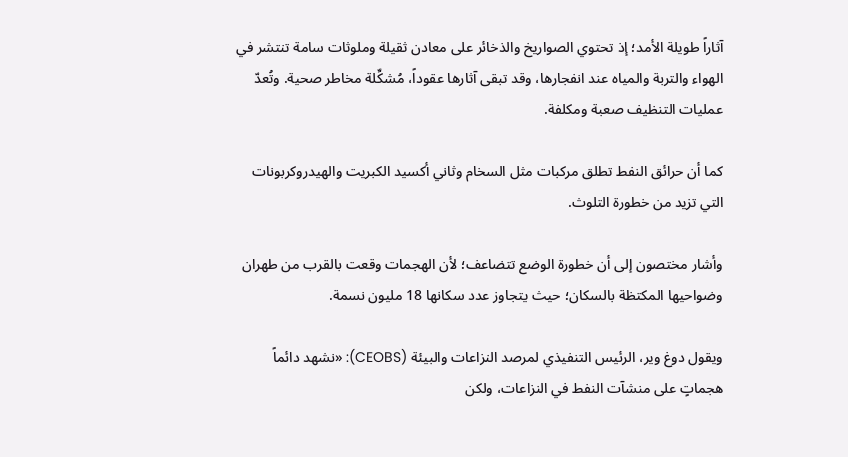آثاراً طويلة الأمد؛ إذ تحتوي الصواريخ والذخائر على معادن ثقيلة وملوثات سامة تنتشر في الهواء والتربة والمياه عند انفجارها، وقد تبقى آثارها عقوداً، مُشكِّلة مخاطر صحية. وتُعدّ عمليات التنظيف صعبة ومكلفة.

كما أن حرائق النفط تطلق مركبات مثل السخام وثاني أكسيد الكبريت والهيدروكربونات التي تزيد من خطورة التلوث.

وأشار مختصون إلى أن خطورة الوضع تتضاعف؛ لأن الهجمات وقعت بالقرب من طهران وضواحيها المكتظة بالسكان؛ حيث يتجاوز عدد سكانها 18 مليون نسمة.

ويقول دوغ وير، الرئيس التنفيذي لمرصد النزاعات والبيئة (CEOBS): «نشهد دائماً هجماتٍ على منشآت النفط في النزاعات، ولكن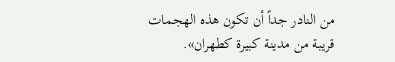من النادر جداً أن تكون هذه الهجمات قريبة من مدينة كبيرة كطهران».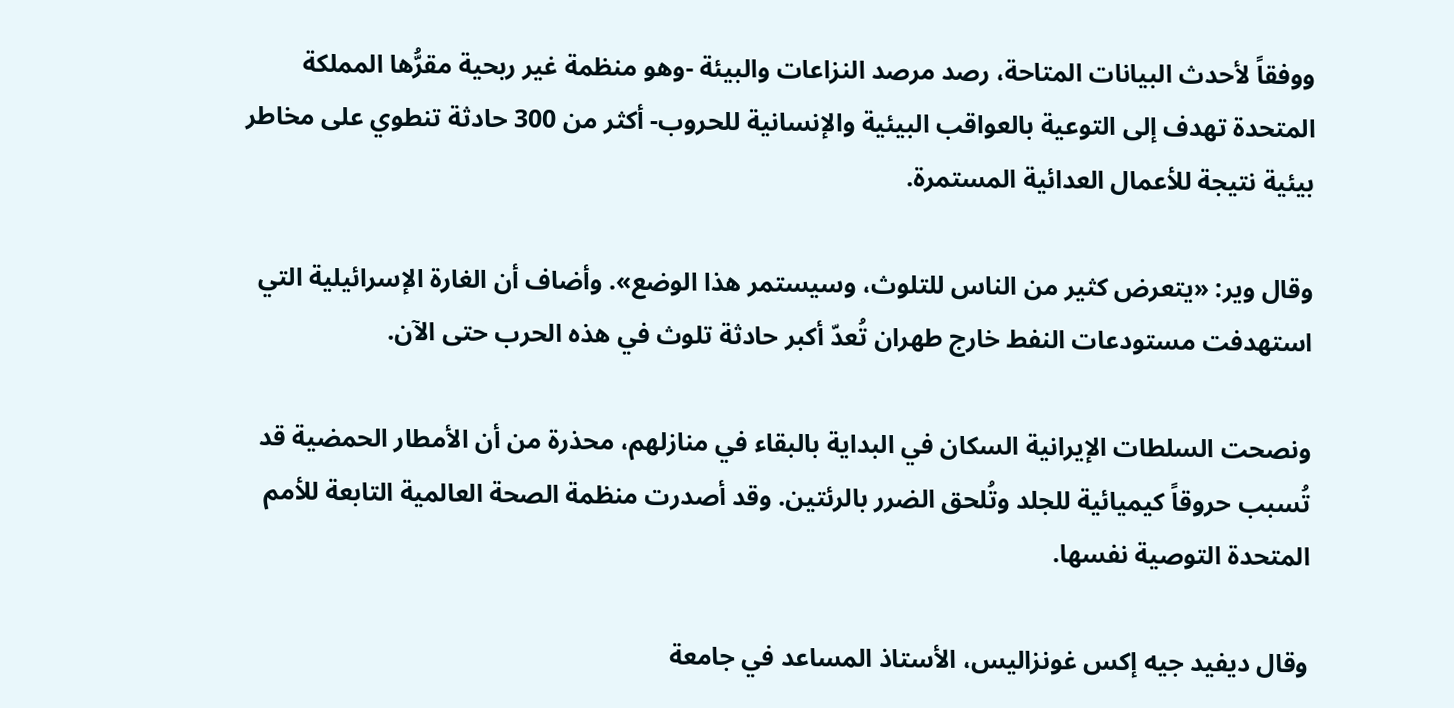ووفقاً لأحدث البيانات المتاحة، رصد مرصد النزاعات والبيئة -وهو منظمة غير ربحية مقرُّها المملكة المتحدة تهدف إلى التوعية بالعواقب البيئية والإنسانية للحروب- أكثر من 300 حادثة تنطوي على مخاطر بيئية نتيجة للأعمال العدائية المستمرة.

وقال وير: «يتعرض كثير من الناس للتلوث، وسيستمر هذا الوضع». وأضاف أن الغارة الإسرائيلية التي استهدفت مستودعات النفط خارج طهران تُعدّ أكبر حادثة تلوث في هذه الحرب حتى الآن.

ونصحت السلطات الإيرانية السكان في البداية بالبقاء في منازلهم، محذرة من أن الأمطار الحمضية قد تُسبب حروقاً كيميائية للجلد وتُلحق الضرر بالرئتين. وقد أصدرت منظمة الصحة العالمية التابعة للأمم المتحدة التوصية نفسها.

وقال ديفيد جيه إكس غونزاليس، الأستاذ المساعد في جامعة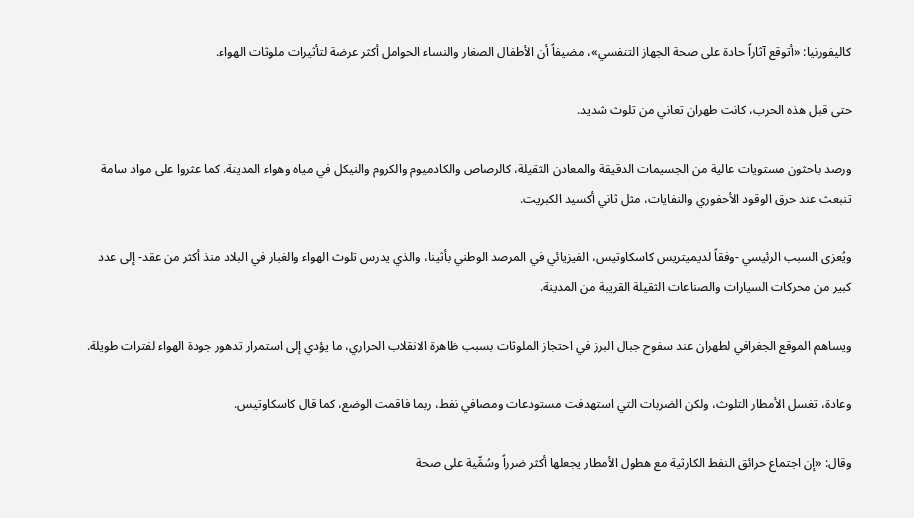كاليفورنيا: «أتوقع آثاراً حادة على صحة الجهاز التنفسي»، مضيفاً أن الأطفال الصغار والنساء الحوامل أكثر عرضة لتأثيرات ملوثات الهواء.

حتى قبل هذه الحرب، كانت طهران تعاني من تلوث شديد.

ورصد باحثون مستويات عالية من الجسيمات الدقيقة والمعادن الثقيلة، كالرصاص والكادميوم والكروم والنيكل في مياه وهواء المدينة. كما عثروا على مواد سامة تنبعث عند حرق الوقود الأحفوري والنفايات، مثل ثاني أكسيد الكبريت.

ويُعزى السبب الرئيسي -وفقاً لديميتريس كاسكاوتيس، الفيزيائي في المرصد الوطني بأثينا، والذي يدرس تلوث الهواء والغبار في البلاد منذ أكثر من عقد- إلى عدد كبير من محركات السيارات والصناعات الثقيلة القريبة من المدينة.

ويساهم الموقع الجغرافي لطهران عند سفوح جبال البرز في احتجاز الملوثات بسبب ظاهرة الانقلاب الحراري، ما يؤدي إلى استمرار تدهور جودة الهواء لفترات طويلة.

وعادة، تغسل الأمطار التلوث، ولكن الضربات التي استهدفت مستودعات ومصافي نفط، ربما فاقمت الوضع، كما قال كاسكاوتيس.

وقال: «إن اجتماع حرائق النفط الكارثية مع هطول الأمطار يجعلها أكثر ضرراً وسُمِّية على صحة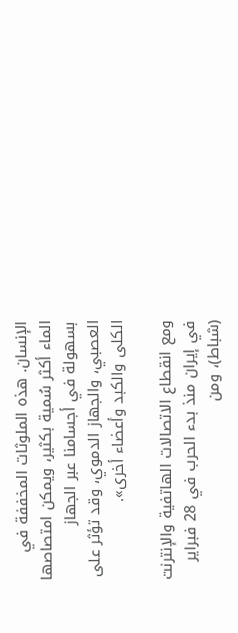الإنسان. هذه الملوثات المخففة في الماء أكثر سُمية بكثير، ويمكن امتصاصها بسهولة في أجسامنا عبر الجهاز العصبي، والجهاز الدموي، وقد تؤثر على الكلى والكبد وأعضاء أخرى».

ومع انقطاع الاتصالات الهاتفية والإنترنت في إيران منذ بدء الحرب في 28 فبراير (شباط)، ومن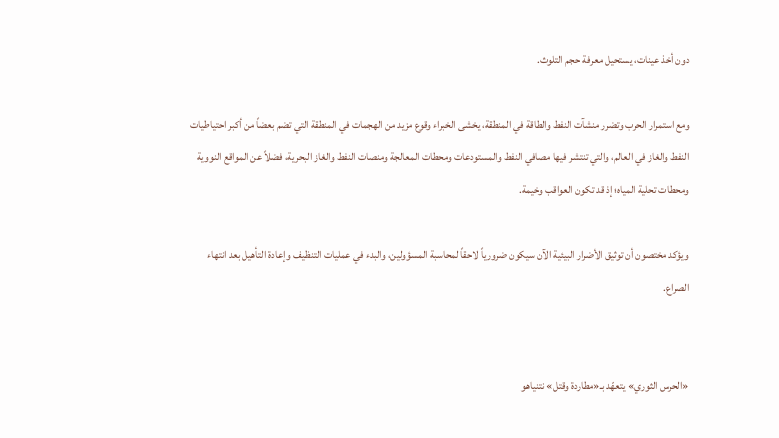دون أخذ عينات، يستحيل معرفة حجم التلوث.

ومع استمرار الحرب وتضرر منشآت النفط والطاقة في المنطقة، يخشى الخبراء وقوع مزيد من الهجمات في المنطقة التي تضم بعضاً من أكبر احتياطيات النفط والغاز في العالم، والتي تنتشر فيها مصافي النفط والمستودعات ومحطات المعالجة ومنصات النفط والغاز البحرية، فضلاً عن المواقع النووية ومحطات تحلية المياه؛ إذ قد تكون العواقب وخيمة.

ويؤكد مختصون أن توثيق الأضرار البيئية الآن سيكون ضرورياً لاحقاً لمحاسبة المسؤولين، والبدء في عمليات التنظيف وإعادة التأهيل بعد انتهاء الصراع.


«الحرس الثوري» يتعهّد بـ«مطاردة وقتل» نتنياهو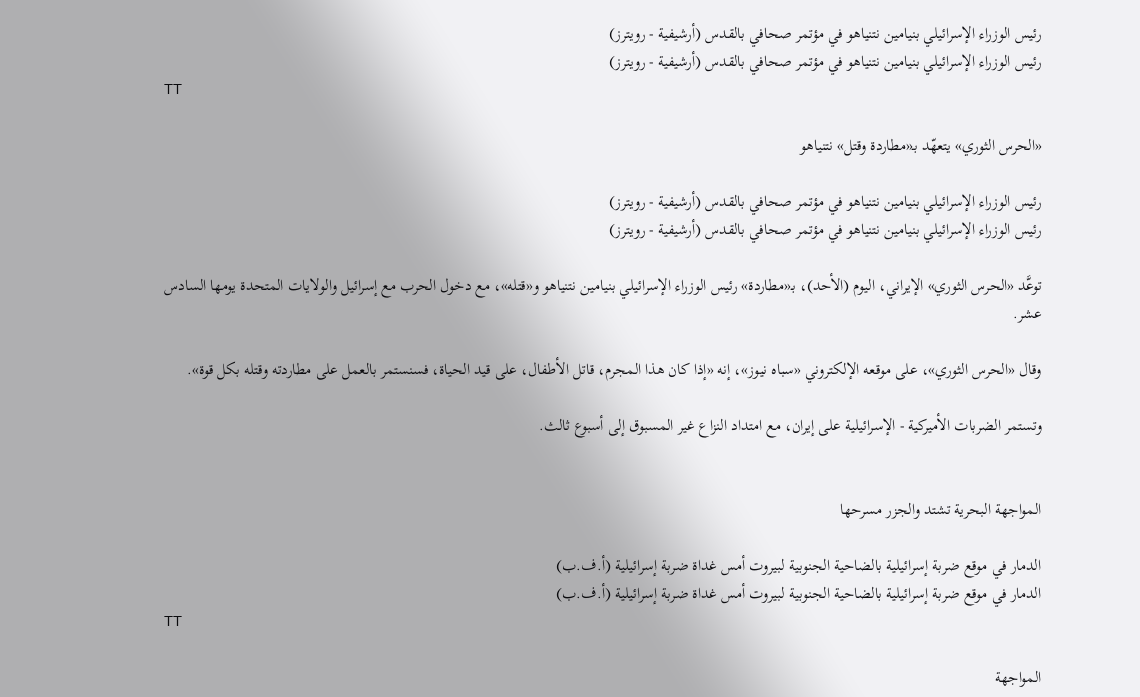رئيس الوزراء الإسرائيلي بنيامين نتنياهو في مؤتمر صحافي بالقدس (أرشيفية - رويترز)
رئيس الوزراء الإسرائيلي بنيامين نتنياهو في مؤتمر صحافي بالقدس (أرشيفية - رويترز)
TT

«الحرس الثوري» يتعهّد بـ«مطاردة وقتل» نتنياهو

رئيس الوزراء الإسرائيلي بنيامين نتنياهو في مؤتمر صحافي بالقدس (أرشيفية - رويترز)
رئيس الوزراء الإسرائيلي بنيامين نتنياهو في مؤتمر صحافي بالقدس (أرشيفية - رويترز)

توعَّد «الحرس الثوري» الإيراني، اليوم (الأحد)، بـ«مطاردة» رئيس الوزراء الإسرائيلي بنيامين نتنياهو و«قتله»، مع دخول الحرب مع إسرائيل والولايات المتحدة يومها السادس عشر.

وقال «الحرس الثوري»، على موقعه الإلكتروني «سباه نيوز»، إنه «إذا كان هذا المجرم، قاتل الأطفال، على قيد الحياة، فسنستمر بالعمل على مطاردته وقتله بكل قوة».

وتستمر الضربات الأميركية - الإسرائيلية على إيران، مع امتداد النزاع غير المسبوق إلى أسبوع ثالث.


المواجهة البحرية تشتد والجزر مسرحها

الدمار في موقع ضربة إسرائيلية بالضاحية الجنوبية لبيروت أمس غداة ضربة إسرائيلية (أ.ف.ب)
الدمار في موقع ضربة إسرائيلية بالضاحية الجنوبية لبيروت أمس غداة ضربة إسرائيلية (أ.ف.ب)
TT

المواجهة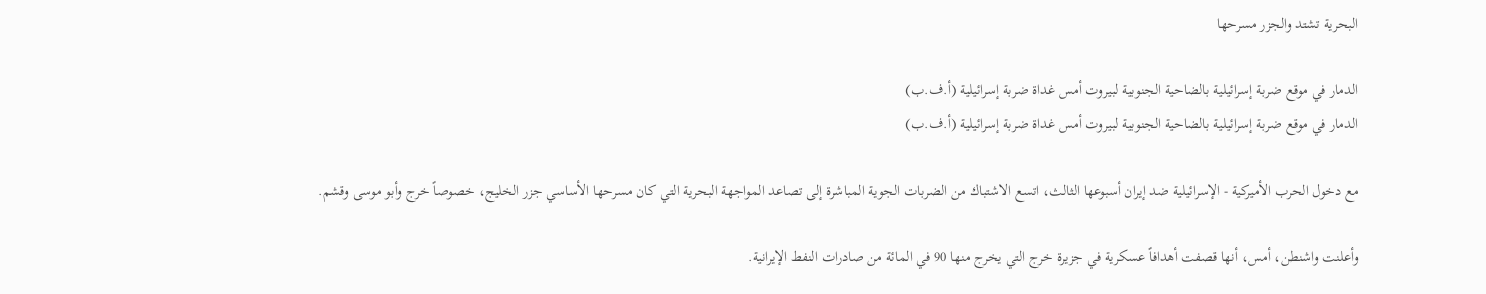البحرية تشتد والجزر مسرحها

الدمار في موقع ضربة إسرائيلية بالضاحية الجنوبية لبيروت أمس غداة ضربة إسرائيلية (أ.ف.ب)
الدمار في موقع ضربة إسرائيلية بالضاحية الجنوبية لبيروت أمس غداة ضربة إسرائيلية (أ.ف.ب)

مع دخول الحرب الأميركية - الإسرائيلية ضد إيران أسبوعها الثالث، اتسع الاشتباك من الضربات الجوية المباشرة إلى تصاعد المواجهة البحرية التي كان مسرحها الأساسي جزر الخليج، خصوصاً خرج وأبو موسى وقشم.

وأعلنت واشنطن، أمس، أنها قصفت أهدافاً عسكرية في جزيرة خرج التي يخرج منها 90 في المائة من صادرات النفط الإيرانية.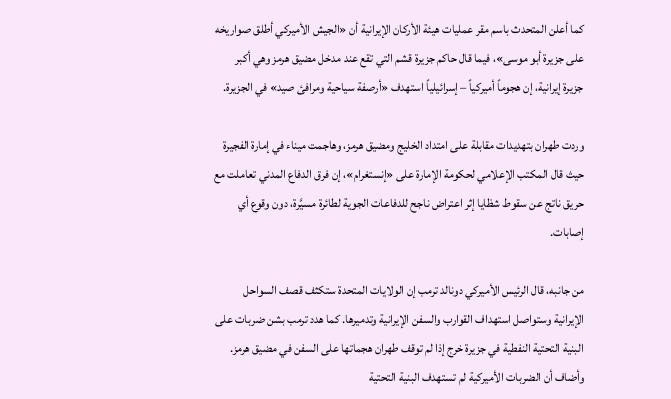كما أعلن المتحدث باسم مقر عمليات هيئة الأركان الإيرانية أن «الجيش الأميركي أطلق صواريخه على جزيرة أبو موسى»، فيما قال حاكم جزيرة قشم التي تقع عند مدخل مضيق هرمز وهي أكبر جزيرة إيرانية، إن هجوماً أميركياً – إسرائيلياً استهدف «أرصفة سياحية ومرافئ صيد» في الجزيرة.

وردت طهران بتهديدات مقابلة على امتداد الخليج ومضيق هرمز، وهاجمت ميناء في إمارة الفجيرة حيث قال المكتب الإعلامي لحكومة الإمارة على «إنستغرام»، إن فرق الدفاع المدني تعاملت مع حريق ناتج عن سقوط شظايا إثر اعتراض ناجح للدفاعات الجوية لطائرة مسيَّرة، دون وقوع أي إصابات.

من جانبه، قال الرئيس الأميركي دونالد ترمب إن الولايات المتحدة ستكثف قصف السواحل الإيرانية وستواصل استهداف القوارب والسفن الإيرانية وتدميرها. كما هدد ترمب بشن ضربات على البنية التحتية النفطية في جزيرة خرج إذا لم توقف طهران هجماتها على السفن في مضيق هرمز. وأضاف أن الضربات الأميركية لم تستهدف البنية التحتية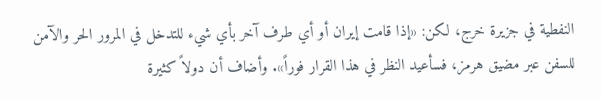النفطية في جزيرة خرج، لكن: «إذا قامت إيران أو أي طرف آخر بأي شيء للتدخل في المرور الحر والآمن للسفن عبر مضيق هرمز، فسأعيد النظر في هذا القرار فوراً». وأضاف أن دولاً كثيرة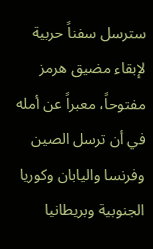سترسل سفناً حربية لإبقاء مضيق هرمز مفتوحاً، معبراً عن أمله في أن ترسل الصين وفرنسا واليابان وكوريا الجنوبية وبريطانيا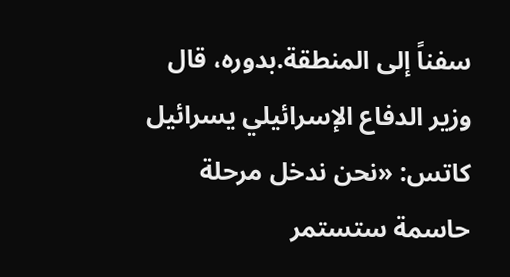سفناً إلى المنطقة.بدوره، قال وزير الدفاع الإسرائيلي يسرائيل كاتس: «نحن ندخل مرحلة حاسمة ستستمر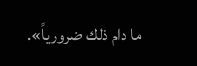ما دام ذلك ضرورياً».